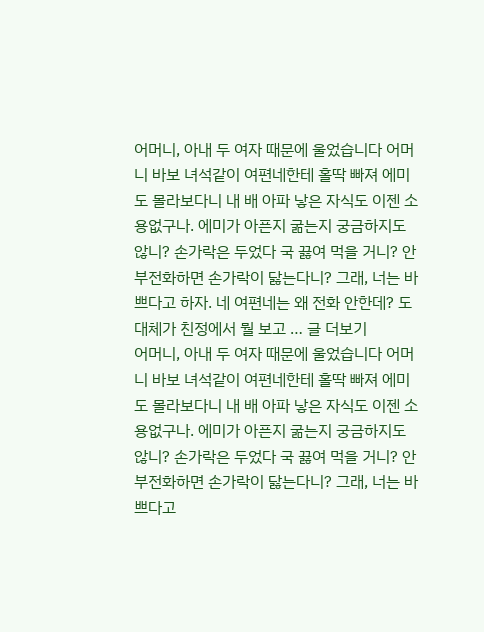어머니, 아내 두 여자 때문에 울었습니다 어머니 바보 녀석같이 여편네한테 홀딱 빠져 에미도 몰라보다니 내 배 아파 낳은 자식도 이젠 소용없구나. 에미가 아픈지 굶는지 궁금하지도 않니? 손가락은 두었다 국 끓여 먹을 거니? 안부전화하면 손가락이 닳는다니? 그래, 너는 바쁘다고 하자. 네 여편네는 왜 전화 안한데? 도대체가 친정에서 뭘 보고 … 글 더보기
어머니, 아내 두 여자 때문에 울었습니다 어머니 바보 녀석같이 여편네한테 홀딱 빠져 에미도 몰라보다니 내 배 아파 낳은 자식도 이젠 소용없구나. 에미가 아픈지 굶는지 궁금하지도 않니? 손가락은 두었다 국 끓여 먹을 거니? 안부전화하면 손가락이 닳는다니? 그래, 너는 바쁘다고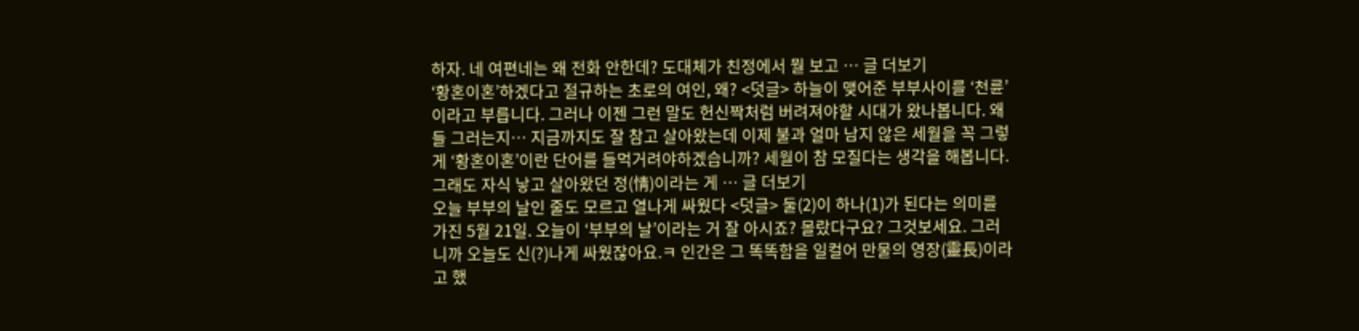하자. 네 여편네는 왜 전화 안한데? 도대체가 친정에서 뭘 보고 … 글 더보기
‘황혼이혼’하겠다고 절규하는 초로의 여인, 왜? <덧글> 하늘이 맺어준 부부사이를 ‘천륜’이라고 부릅니다. 그러나 이젠 그런 말도 헌신짝처럼 버려져야할 시대가 왔나봅니다. 왜들 그러는지… 지금까지도 잘 참고 살아왔는데 이제 불과 얼마 남지 않은 세월을 꼭 그렇게 ‘황혼이혼’이란 단어를 들먹거려야하겠습니까? 세월이 참 모질다는 생각을 해봅니다. 그래도 자식 낳고 살아왔던 정(情)이라는 게 … 글 더보기
오늘 부부의 날인 줄도 모르고 열나게 싸웠다 <덧글> 둘(2)이 하나(1)가 된다는 의미를 가진 5월 21일. 오늘이 ‘부부의 날’이라는 거 잘 아시죠? 몰랐다구요? 그것보세요. 그러니까 오늘도 신(?)나게 싸웠잖아요.ㅋ 인간은 그 똑똑함을 일컬어 만물의 영장(靈長)이라고 했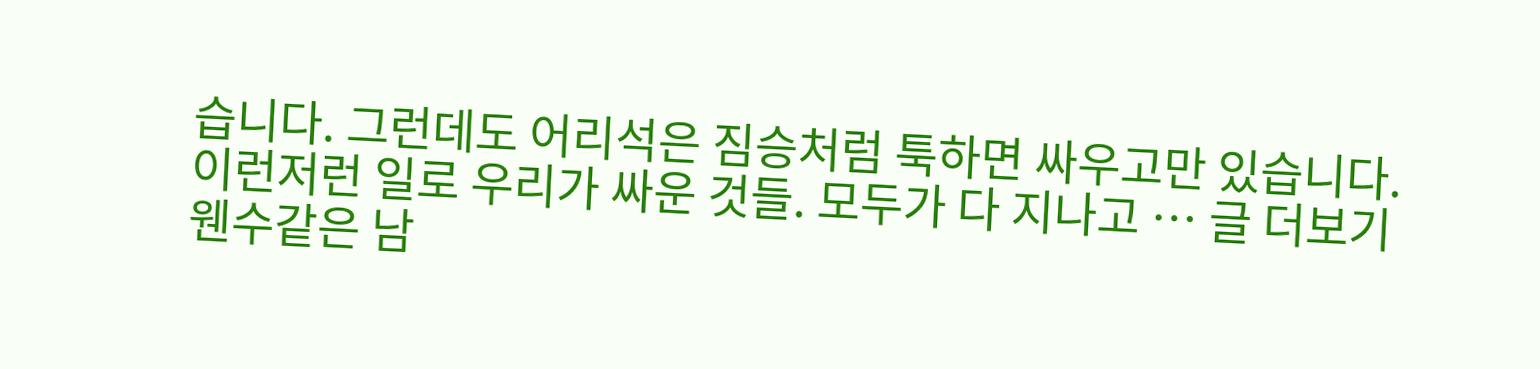습니다. 그런데도 어리석은 짐승처럼 툭하면 싸우고만 있습니다. 이런저런 일로 우리가 싸운 것들. 모두가 다 지나고 … 글 더보기
웬수같은 남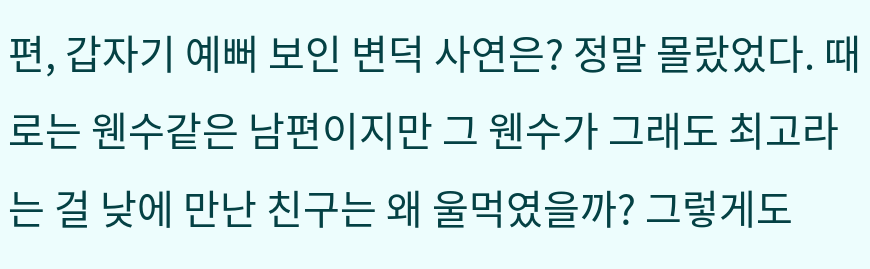편, 갑자기 예뻐 보인 변덕 사연은? 정말 몰랐었다. 때로는 웬수같은 남편이지만 그 웬수가 그래도 최고라는 걸 낮에 만난 친구는 왜 울먹였을까? 그렇게도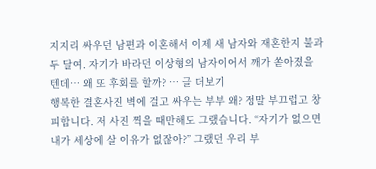지지리 싸우던 남편과 이혼해서 이제 새 남자와 재혼한지 불과 두 달여. 자기가 바라던 이상형의 남자이어서 깨가 쏟아졌을 텐데… 왜 또 후회를 할까? … 글 더보기
행복한 결혼사진 벽에 걸고 싸우는 부부 왜? 정말 부끄럽고 창피합니다. 저 사진 찍을 때만해도 그랬습니다. “자기가 없으면 내가 세상에 살 이유가 없잖아?” 그랬던 우리 부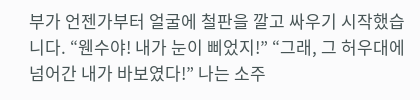부가 언젠가부터 얼굴에 철판을 깔고 싸우기 시작했습니다. “웬수야! 내가 눈이 삐었지!” “그래, 그 허우대에 넘어간 내가 바보였다!” 나는 소주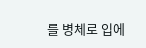를 병체로 입에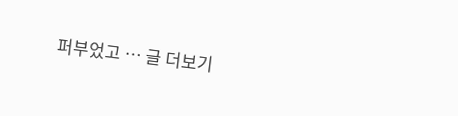퍼부었고 … 글 더보기